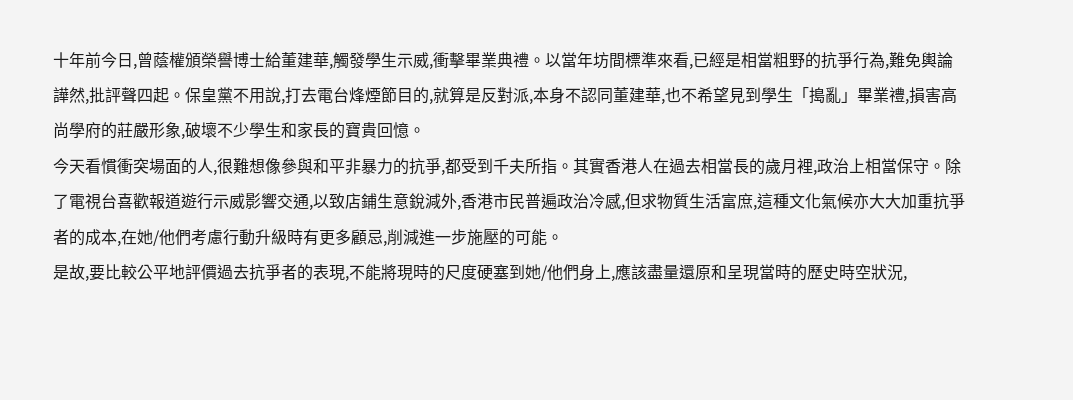十年前今日,曾蔭權頒榮譽博士給董建華,觸發學生示威,衝擊畢業典禮。以當年坊間標準來看,已經是相當粗野的抗爭行為,難免輿論譁然,批評聲四起。保皇黨不用說,打去電台烽煙節目的,就算是反對派,本身不認同董建華,也不希望見到學生「搗亂」畢業禮,損害高尚學府的莊嚴形象,破壞不少學生和家長的寶貴回憶。
今天看慣衝突場面的人,很難想像參與和平非暴力的抗爭,都受到千夫所指。其實香港人在過去相當長的歲月裡,政治上相當保守。除了電視台喜歡報道遊行示威影響交通,以致店鋪生意銳減外,香港市民普遍政治冷感,但求物質生活富庶,這種文化氣候亦大大加重抗爭者的成本,在她/他們考慮行動升級時有更多顧忌,削減進一步施壓的可能。
是故,要比較公平地評價過去抗爭者的表現,不能將現時的尺度硬塞到她/他們身上,應該盡量還原和呈現當時的歷史時空狀況,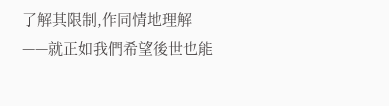了解其限制,作同情地理解——就正如我們希望後世也能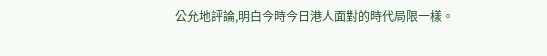公允地評論,明白今時今日港人面對的時代局限一樣。